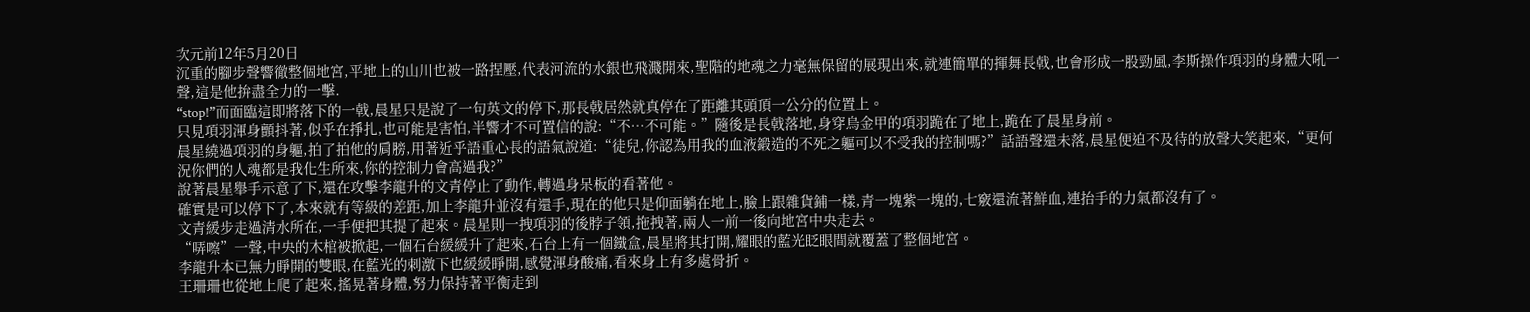次元前12年5月20日
沉重的腳步聲響徹整個地宮,平地上的山川也被一路捏壓,代表河流的水銀也飛濺開來,聖階的地魂之力毫無保留的展現出來,就連簡單的揮舞長戟,也會形成一股勁風,李斯操作項羽的身體大吼一聲,這是他拚盡全力的一擊.
“stop!”而面臨這即將落下的一戟,晨星只是說了一句英文的停下,那長戟居然就真停在了距離其頭頂一公分的位置上。
只見項羽渾身顫抖著,似乎在掙扎,也可能是害怕,半響才不可置信的說:“不…不可能。”隨後是長戟落地,身穿烏金甲的項羽跪在了地上,跪在了晨星身前。
晨星繞過項羽的身軀,拍了拍他的肩膀,用著近乎語重心長的語氣說道:“徒兒,你認為用我的血液鍛造的不死之軀可以不受我的控制嗎?”話語聲還未落,晨星便迫不及待的放聲大笑起來,“更何況你們的人魂都是我化生所來,你的控制力會高過我?”
說著晨星舉手示意了下,還在攻擊李龍升的文青停止了動作,轉過身呆板的看著他。
確實是可以停下了,本來就有等級的差距,加上李龍升並沒有還手,現在的他只是仰面躺在地上,臉上跟雜貨鋪一樣,青一塊紫一塊的,七竅還流著鮮血,連抬手的力氣都沒有了。
文青緩步走過清水所在,一手便把其提了起來。晨星則一拽項羽的後脖子領,拖拽著,兩人一前一後向地宮中央走去。
“哢嚓”一聲,中央的木棺被掀起,一個石台緩緩升了起來,石台上有一個鐵盒,晨星將其打開,耀眼的藍光眨眼間就覆蓋了整個地宮。
李龍升本已無力睜開的雙眼,在藍光的刺激下也緩緩睜開,感覺渾身酸痛,看來身上有多處骨折。
王珊珊也從地上爬了起來,搖晃著身體,努力保持著平衡走到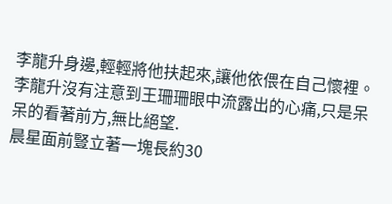李龍升身邊,輕輕將他扶起來,讓他依偎在自己懷裡。
李龍升沒有注意到王珊珊眼中流露出的心痛,只是呆呆的看著前方,無比絕望.
晨星面前豎立著一塊長約30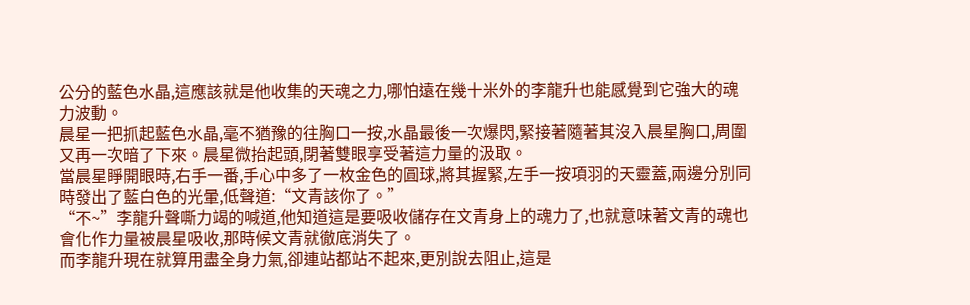公分的藍色水晶,這應該就是他收集的天魂之力,哪怕遠在幾十米外的李龍升也能感覺到它強大的魂力波動。
晨星一把抓起藍色水晶,毫不猶豫的往胸口一按,水晶最後一次爆閃,緊接著隨著其沒入晨星胸口,周圍又再一次暗了下來。晨星微抬起頭,閉著雙眼享受著這力量的汲取。
當晨星睜開眼時,右手一番,手心中多了一枚金色的圓球,將其握緊,左手一按項羽的天靈蓋,兩邊分別同時發出了藍白色的光暈,低聲道:“文青該你了。”
“不~”李龍升聲嘶力竭的喊道,他知道這是要吸收儲存在文青身上的魂力了,也就意味著文青的魂也會化作力量被晨星吸收,那時候文青就徹底消失了。
而李龍升現在就算用盡全身力氣,卻連站都站不起來,更別說去阻止,這是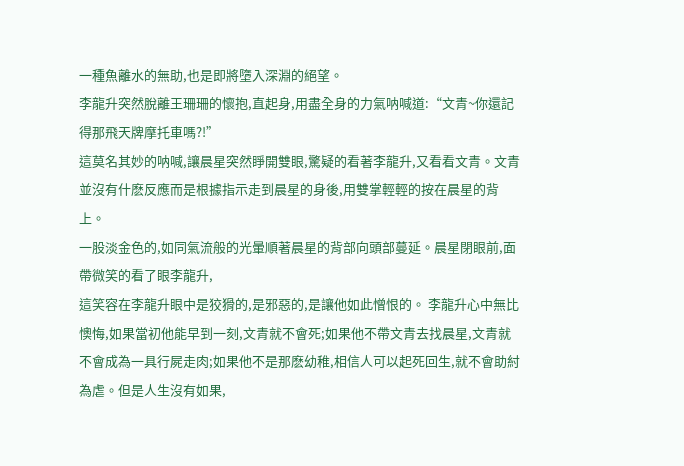一種魚離水的無助,也是即將墮入深淵的絕望。
李龍升突然脫離王珊珊的懷抱,直起身,用盡全身的力氣呐喊道:“文青~你還記得那飛天牌摩托車嗎?!”
這莫名其妙的呐喊,讓晨星突然睜開雙眼,驚疑的看著李龍升,又看看文青。文青並沒有什麽反應而是根據指示走到晨星的身後,用雙掌輕輕的按在晨星的背上。
一股淡金色的,如同氣流般的光暈順著晨星的背部向頭部蔓延。晨星閉眼前,面帶微笑的看了眼李龍升,
這笑容在李龍升眼中是狡猾的,是邪惡的,是讓他如此憎恨的。 李龍升心中無比懊悔,如果當初他能早到一刻,文青就不會死;如果他不帶文青去找晨星,文青就不會成為一具行屍走肉;如果他不是那麽幼稚,相信人可以起死回生,就不會助紂為虐。但是人生沒有如果,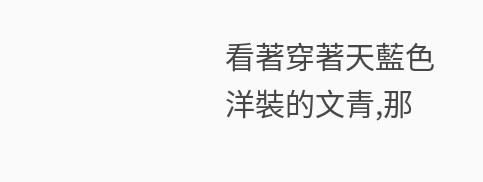看著穿著天藍色洋裝的文青,那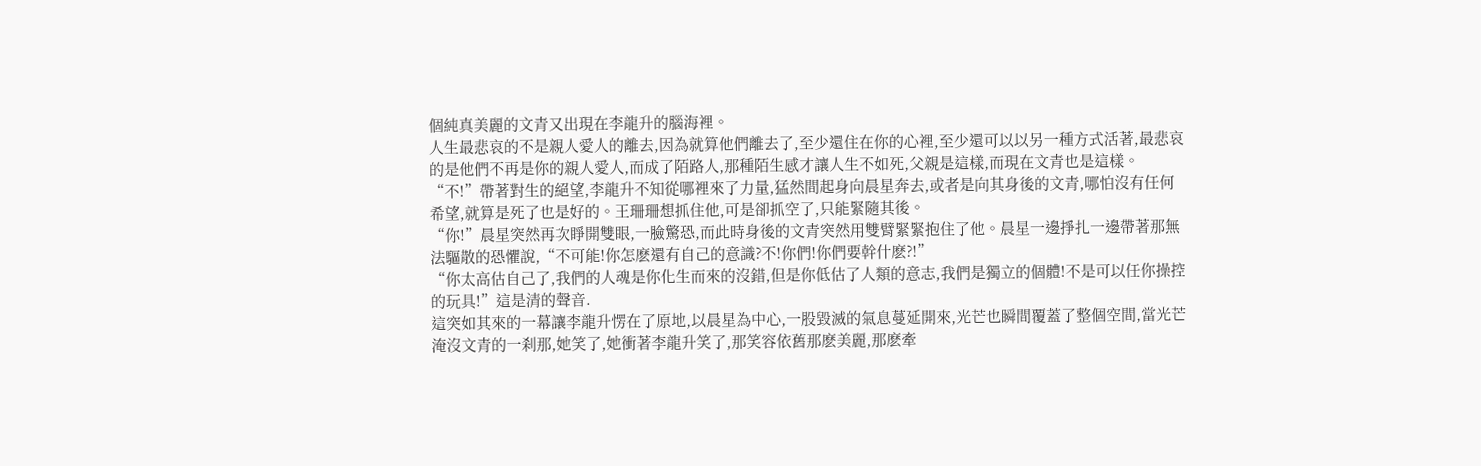個純真美麗的文青又出現在李龍升的腦海裡。
人生最悲哀的不是親人愛人的離去,因為就算他們離去了,至少還住在你的心裡,至少還可以以另一種方式活著,最悲哀的是他們不再是你的親人愛人,而成了陌路人,那種陌生感才讓人生不如死,父親是這樣,而現在文青也是這樣。
“不!”帶著對生的絕望,李龍升不知從哪裡來了力量,猛然間起身向晨星奔去,或者是向其身後的文青,哪怕沒有任何希望,就算是死了也是好的。王珊珊想抓住他,可是卻抓空了,只能緊隨其後。
“你!”晨星突然再次睜開雙眼,一臉驚恐,而此時身後的文青突然用雙臂緊緊抱住了他。晨星一邊掙扎一邊帶著那無法驅散的恐懼說,“不可能!你怎麽還有自己的意識?不!你們!你們要幹什麽?!”
“你太高估自己了,我們的人魂是你化生而來的沒錯,但是你低估了人類的意志,我們是獨立的個體!不是可以任你操控的玩具!”這是清的聲音.
這突如其來的一幕讓李龍升愣在了原地,以晨星為中心,一股毀滅的氣息蔓延開來,光芒也瞬間覆蓋了整個空間,當光芒淹沒文青的一刹那,她笑了,她衝著李龍升笑了,那笑容依舊那麽美麗,那麽牽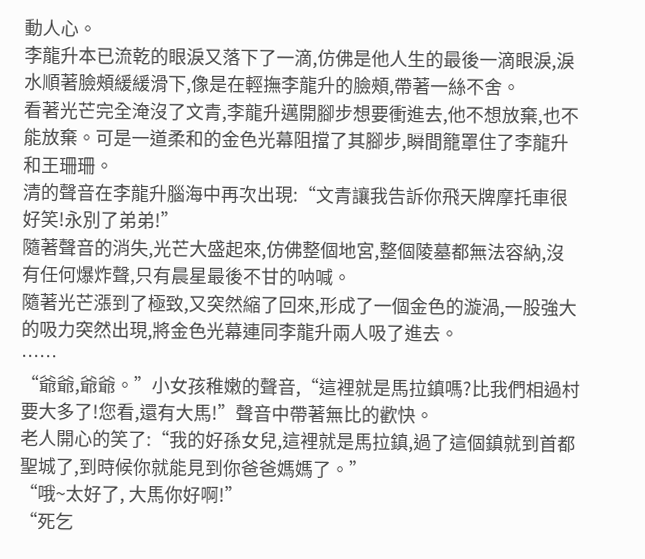動人心。
李龍升本已流乾的眼淚又落下了一滴,仿佛是他人生的最後一滴眼淚,淚水順著臉頰緩緩滑下,像是在輕撫李龍升的臉頰,帶著一絲不舍。
看著光芒完全淹沒了文青,李龍升邁開腳步想要衝進去,他不想放棄,也不能放棄。可是一道柔和的金色光幕阻擋了其腳步,瞬間籠罩住了李龍升和王珊珊。
清的聲音在李龍升腦海中再次出現:“文青讓我告訴你飛天牌摩托車很好笑!永別了弟弟!”
隨著聲音的消失,光芒大盛起來,仿佛整個地宮,整個陵墓都無法容納,沒有任何爆炸聲,只有晨星最後不甘的呐喊。
隨著光芒漲到了極致,又突然縮了回來,形成了一個金色的漩渦,一股強大的吸力突然出現,將金色光幕連同李龍升兩人吸了進去。
……
“爺爺,爺爺。”小女孩稚嫩的聲音,“這裡就是馬拉鎮嗎?比我們相過村要大多了!您看,還有大馬!”聲音中帶著無比的歡快。
老人開心的笑了:“我的好孫女兒,這裡就是馬拉鎮,過了這個鎮就到首都聖城了,到時候你就能見到你爸爸媽媽了。”
“哦~太好了, 大馬你好啊!”
“死乞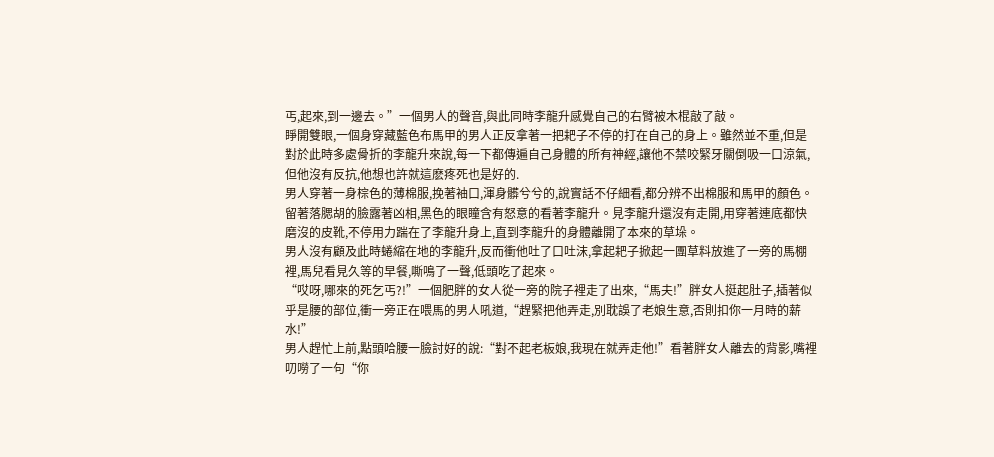丐,起來,到一邊去。”一個男人的聲音,與此同時李龍升感覺自己的右臂被木棍敲了敲。
睜開雙眼,一個身穿藏藍色布馬甲的男人正反拿著一把耙子不停的打在自己的身上。雖然並不重,但是對於此時多處骨折的李龍升來說,每一下都傳遍自己身體的所有神經,讓他不禁咬緊牙關倒吸一口涼氣,但他沒有反抗,他想也許就這麽疼死也是好的.
男人穿著一身棕色的薄棉服,挽著袖口,渾身髒兮兮的,說實話不仔細看,都分辨不出棉服和馬甲的顏色。留著落腮胡的臉露著凶相,黑色的眼瞳含有怒意的看著李龍升。見李龍升還沒有走開,用穿著連底都快磨沒的皮靴,不停用力踹在了李龍升身上,直到李龍升的身體離開了本來的草垛。
男人沒有顧及此時蜷縮在地的李龍升,反而衝他吐了口吐沫,拿起耙子掀起一團草料放進了一旁的馬棚裡,馬兒看見久等的早餐,嘶鳴了一聲,低頭吃了起來。
“哎呀,哪來的死乞丐?!”一個肥胖的女人從一旁的院子裡走了出來,“馬夫!”胖女人挺起肚子,插著似乎是腰的部位,衝一旁正在喂馬的男人吼道,“趕緊把他弄走,別耽誤了老娘生意,否則扣你一月時的薪水!”
男人趕忙上前,點頭哈腰一臉討好的說:“對不起老板娘,我現在就弄走他!”看著胖女人離去的背影,嘴裡叨嘮了一句“你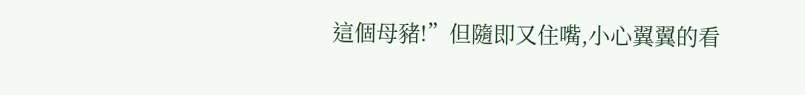這個母豬!”但隨即又住嘴,小心翼翼的看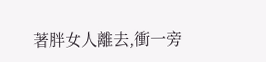著胖女人離去,衝一旁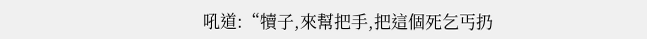吼道:“犢子,來幫把手,把這個死乞丐扔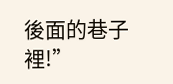後面的巷子裡!”